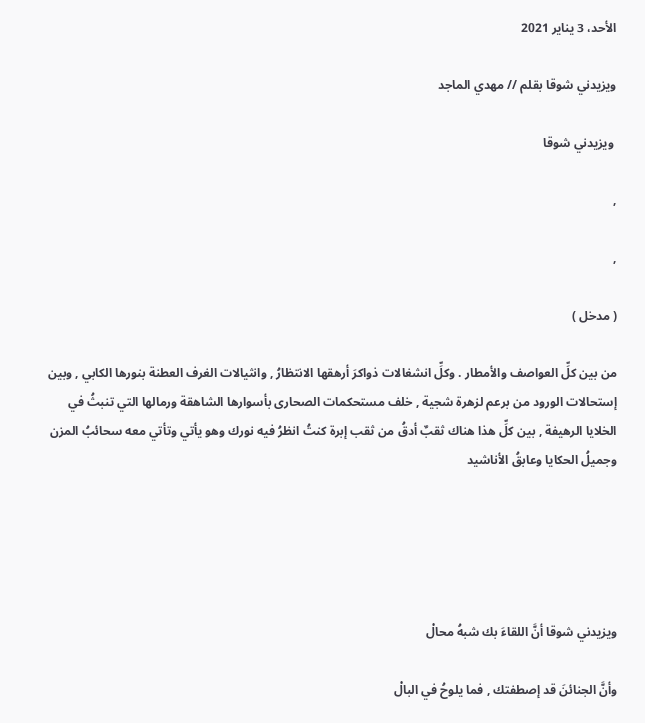الأحد، 3 يناير 2021

ويزيدني شوقا بقلم // مهدي الماجد

 ويزيدني شوقا

,

,

( مدخل )

من بين كلِّ العواصف والأمطار . وكلِّ انشغالات ذواكرَ أرهقها الانتظارُ , وانثيالات الغرف العطنة بنورها الكابي , وبين إستحالات الورود من برعم لزهرة شجية , خلف مستحكمات الصحارى بأسوارها الشاهقة ورمالها التي تنبثُ في الخلايا الرهيفة , بين كلِّ هذا هناك ثقبٌ أدقُ من ثقب إبرة كنتُ انظرُ فيه نورك وهو يأتي وتأتي معه سحائبُ المزن وجميلُ الحكايا وعابقُ الأناشيد





ويزيدني شوقا أنَّ اللقاءَ بك شبهُ محالْ

وأنَّ الجنائنَ قد إصطفتك , فما يلوحُ في البالْ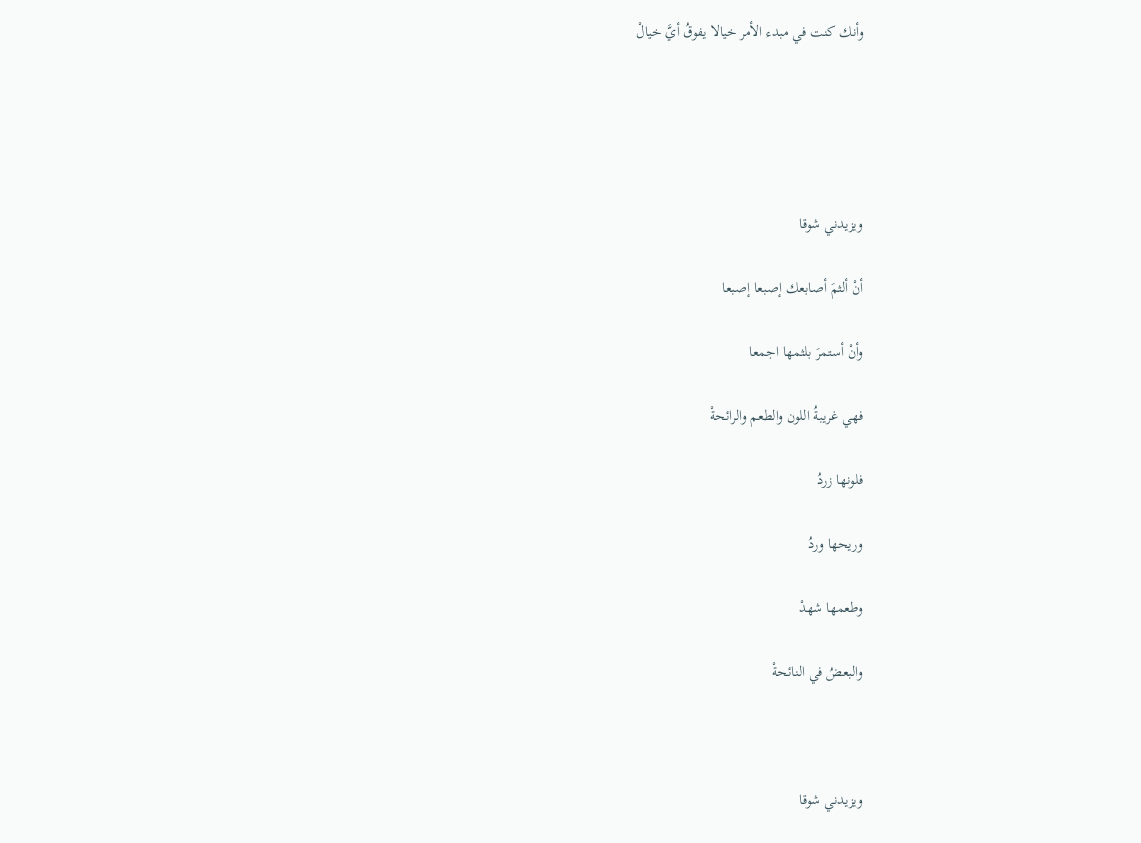وأنك كنت في مبدء الأمر خيالا يفوقُ أيَّ خيالْ





ويزيدني شوقا

أنْ ألثمَ أصابعك إصبعا إصبعا

وأنْ أستمرَ بلثمها اجمعا

فهي غريبةُ اللون والطعم والرائحةْ

فلونها زردُ

وريحها وردُ

وطعمها شهدْ

والبعضُ في النائحةْ



ويزيدني شوقا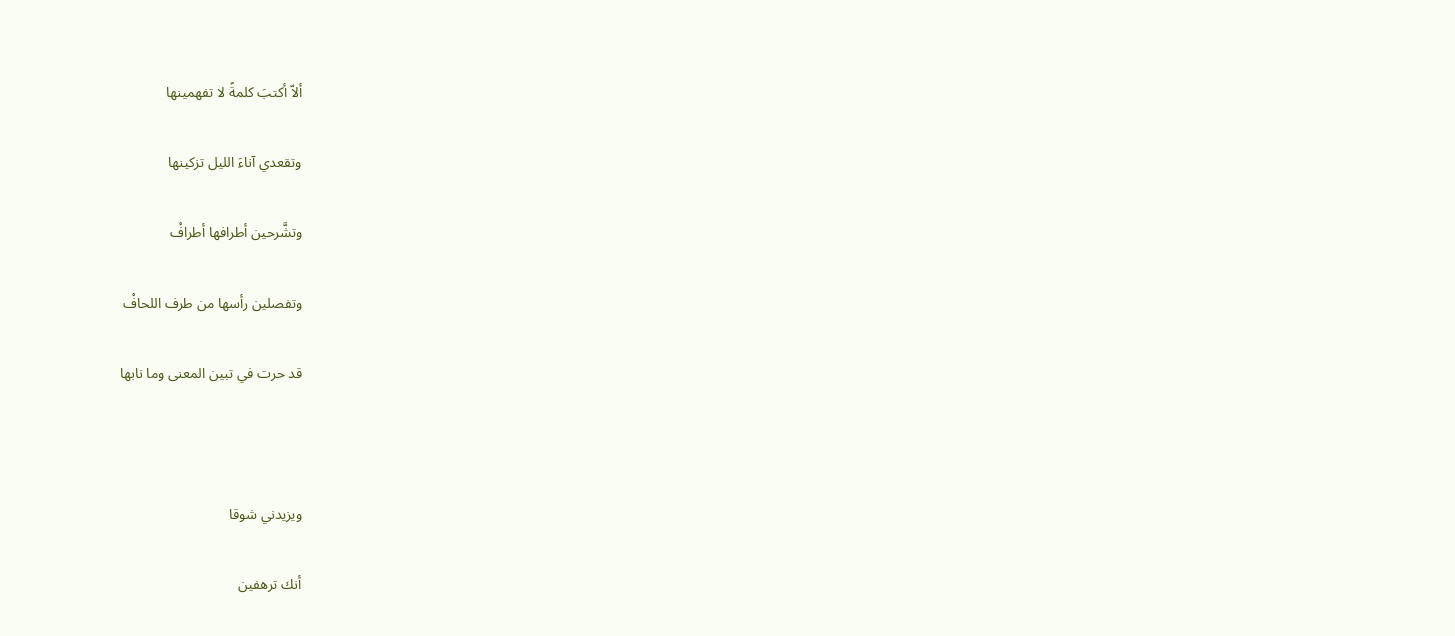ألاّ أكتبَ كلمةً لا تفهمينها

وتقعدي آناءَ الليل تزكينها

وتشَّرحين أطرافها أطرافْ

وتفصلين رأسها من طرف اللحافْ

قد حرت في تبين المعنى وما نابها



ويزيدني شوقا

أنك ترهفين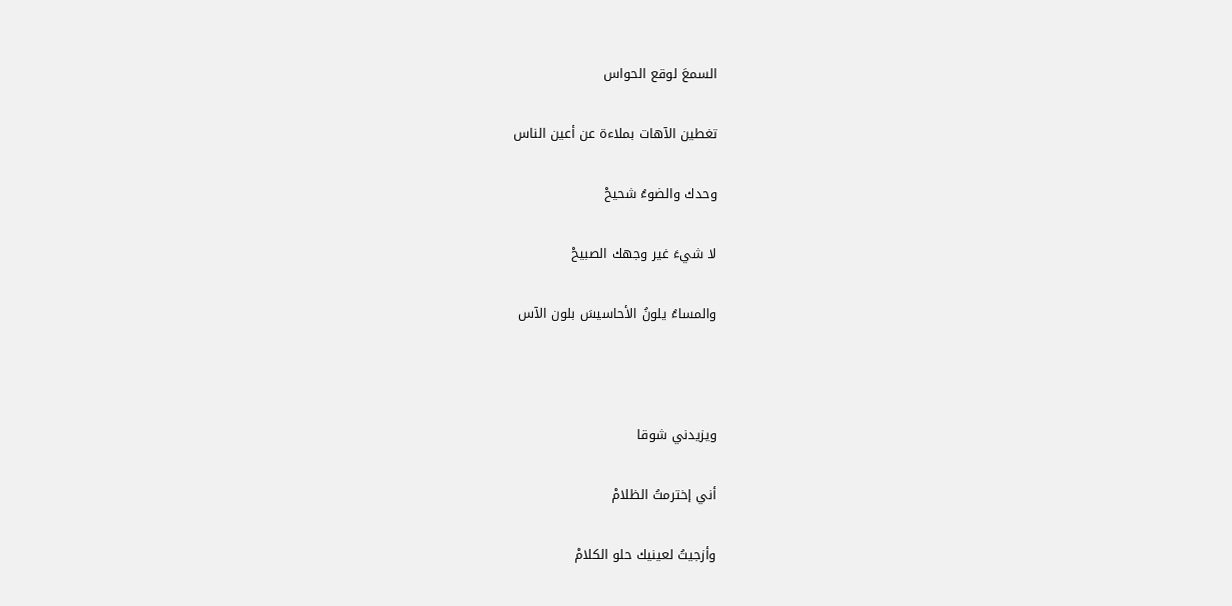السمعَ لوقع الحواس

تغطين الآهات بملاءة عن أعين الناس

وحدك والضوءُ شحيحْ

لا شيءَ غير وجهك الصبيحْ

والمساءُ يلونُ الأحاسيسَ بلون الآس



ويزيدني شوقا

أني إخترمتُ الظلامْ

وأزجيتُ لعينيك حلو الكلامْ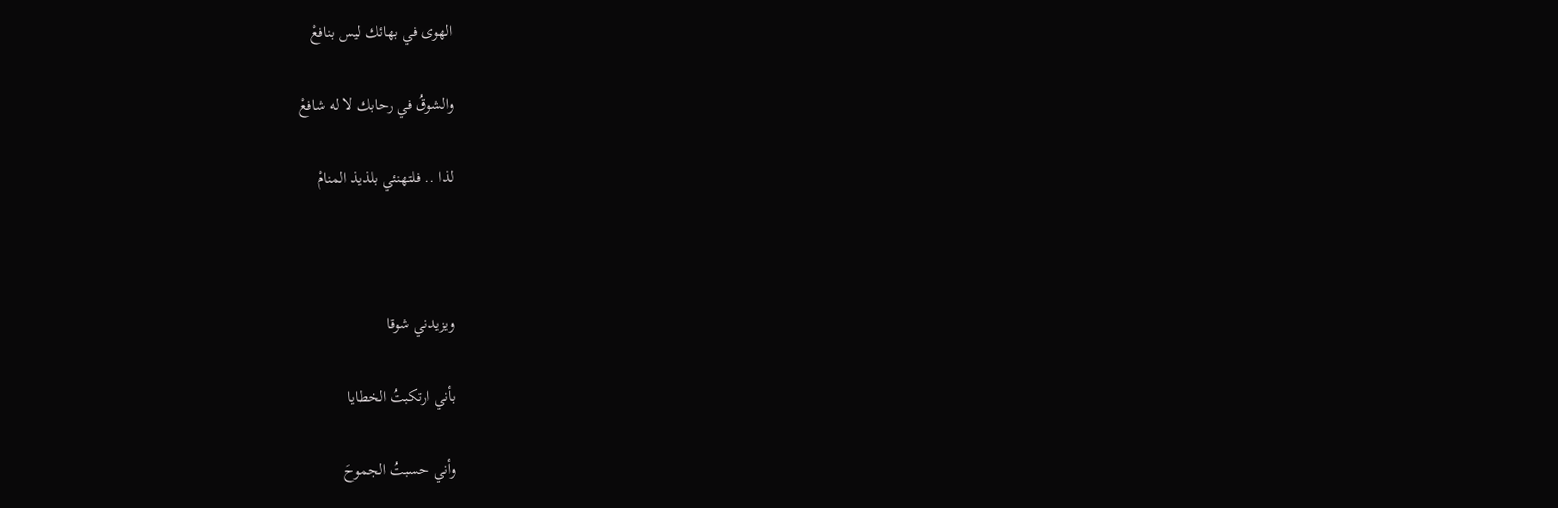الهوى في بهائك ليس بنافعْ

والشوقُ في رحابك لا له شافعْ

لذا .. فلتهنئي بلذيذ المنامْ



ويزيدني شوقا

بأني ارتكبتُ الخطايا

وأني حسبتُ الجموحَ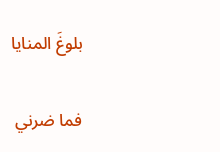بلوغَ المنايا

فما ضرني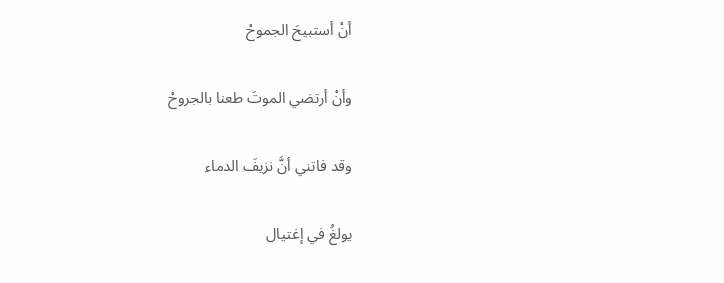أنْ أستبيحَ الجموحْ

وأنْ أرتضي الموتَ طعنا بالجروحْ

وقد فاتني أنَّ نزيفَ الدماء

يولغُ في إغتيال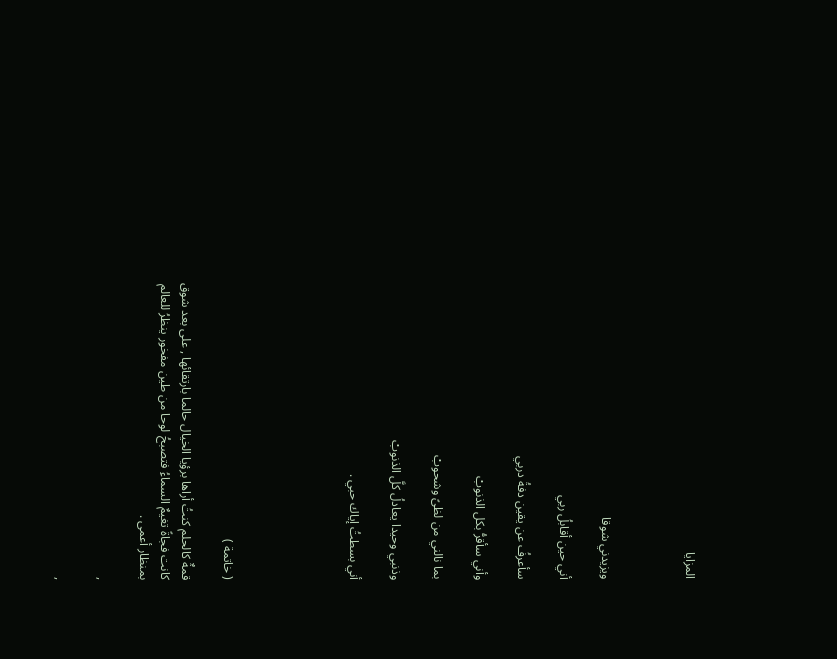المزايا



ويزيدني شوقا

أني حين أقابلُ ربي

سأعرفُ عن يقين دفةُ دربي

وأني سأقرُّ بكل الذنوبْ

بما نالني من لظىً وشحوبْ

وذنبي وحيدا يعادلُ كلَّ الذنوبْ

أني بسطتُ إياك حبي .





( خاتمة )

قمةٌ كالحلم كنتُ أراها برؤيا الخيال حالما بارتقائها , على بعد شوق كانت فجاةً تغيمٌ السماءُ فتصبحُ لوحا من طين مفخور ينظرُ للعالم بمنظار أعمى .

,

,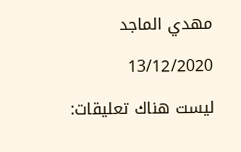مهدي الماجد

13/12/2020

ليست هناك تعليقات: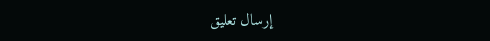إرسال تعليق